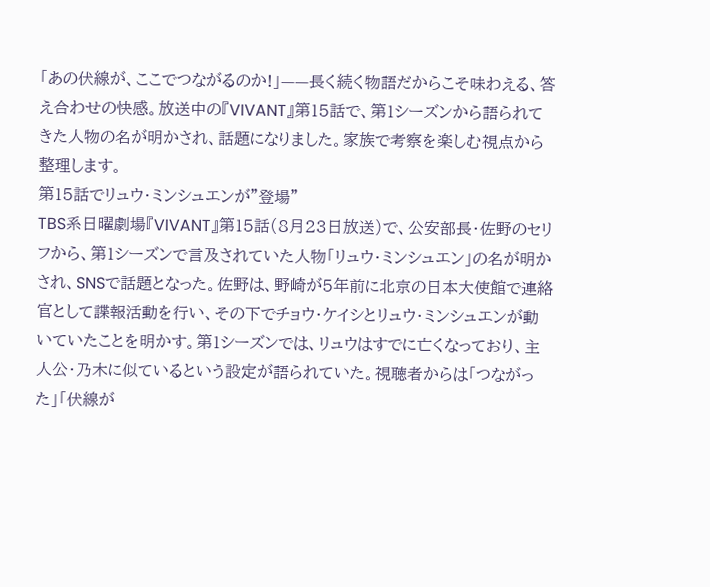「あの伏線が、ここでつながるのか!」——長く続く物語だからこそ味わえる、答え合わせの快感。放送中の『VIVANT』第15話で、第1シーズンから語られてきた人物の名が明かされ、話題になりました。家族で考察を楽しむ視点から整理します。
第15話でリュウ・ミンシュエンが"登場"
TBS系日曜劇場『VIVANT』第15話(8月23日放送)で、公安部長・佐野のセリフから、第1シーズンで言及されていた人物「リュウ・ミンシュエン」の名が明かされ、SNSで話題となった。佐野は、野崎が5年前に北京の日本大使館で連絡官として諜報活動を行い、その下でチョウ・ケイシとリュウ・ミンシュエンが動いていたことを明かす。第1シーズンでは、リュウはすでに亡くなっており、主人公・乃木に似ているという設定が語られていた。視聴者からは「つながった」「伏線が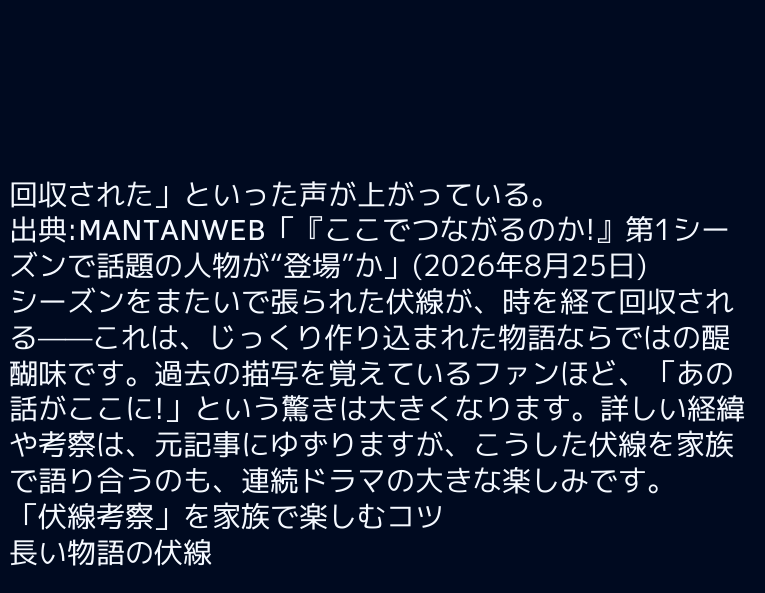回収された」といった声が上がっている。
出典:MANTANWEB「『ここでつながるのか!』第1シーズンで話題の人物が“登場”か」(2026年8月25日)
シーズンをまたいで張られた伏線が、時を経て回収される——これは、じっくり作り込まれた物語ならではの醍醐味です。過去の描写を覚えているファンほど、「あの話がここに!」という驚きは大きくなります。詳しい経緯や考察は、元記事にゆずりますが、こうした伏線を家族で語り合うのも、連続ドラマの大きな楽しみです。
「伏線考察」を家族で楽しむコツ
長い物語の伏線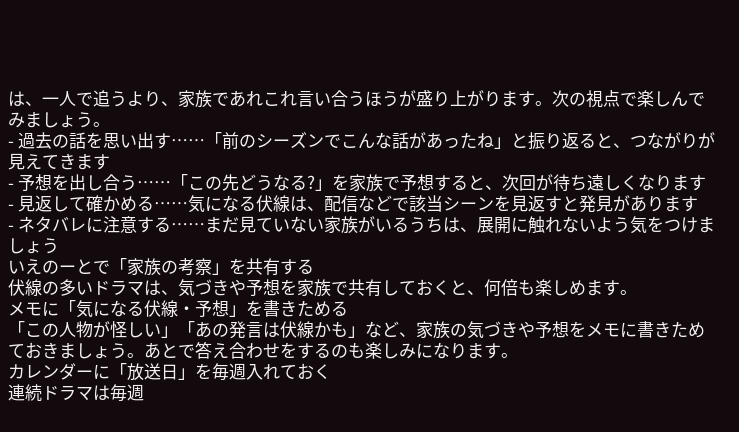は、一人で追うより、家族であれこれ言い合うほうが盛り上がります。次の視点で楽しんでみましょう。
- 過去の話を思い出す……「前のシーズンでこんな話があったね」と振り返ると、つながりが見えてきます
- 予想を出し合う……「この先どうなる?」を家族で予想すると、次回が待ち遠しくなります
- 見返して確かめる……気になる伏線は、配信などで該当シーンを見返すと発見があります
- ネタバレに注意する……まだ見ていない家族がいるうちは、展開に触れないよう気をつけましょう
いえのーとで「家族の考察」を共有する
伏線の多いドラマは、気づきや予想を家族で共有しておくと、何倍も楽しめます。
メモに「気になる伏線・予想」を書きためる
「この人物が怪しい」「あの発言は伏線かも」など、家族の気づきや予想をメモに書きためておきましょう。あとで答え合わせをするのも楽しみになります。
カレンダーに「放送日」を毎週入れておく
連続ドラマは毎週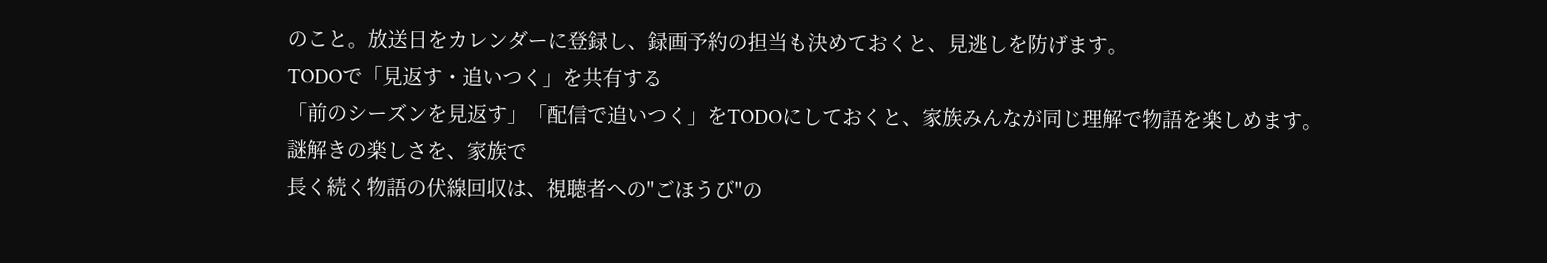のこと。放送日をカレンダーに登録し、録画予約の担当も決めておくと、見逃しを防げます。
TODOで「見返す・追いつく」を共有する
「前のシーズンを見返す」「配信で追いつく」をTODOにしておくと、家族みんなが同じ理解で物語を楽しめます。
謎解きの楽しさを、家族で
長く続く物語の伏線回収は、視聴者への"ごほうび"の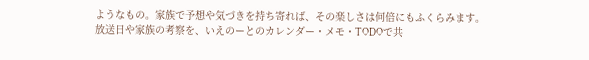ようなもの。家族で予想や気づきを持ち寄れば、その楽しさは何倍にもふくらみます。
放送日や家族の考察を、いえのーとのカレンダー・メモ・TODOで共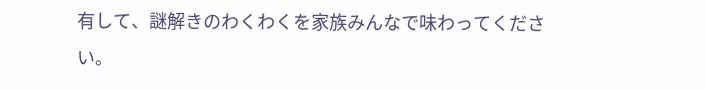有して、謎解きのわくわくを家族みんなで味わってください。